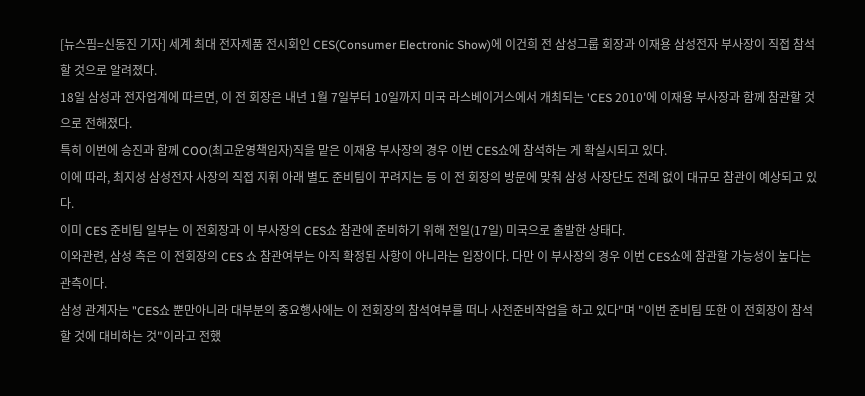[뉴스핌=신동진 기자] 세계 최대 전자제품 전시회인 CES(Consumer Electronic Show)에 이건희 전 삼성그룹 회장과 이재용 삼성전자 부사장이 직접 참석할 것으로 알려졌다.
18일 삼성과 전자업계에 따르면, 이 전 회장은 내년 1월 7일부터 10일까지 미국 라스베이거스에서 개최되는 'CES 2010'에 이재용 부사장과 함께 참관할 것으로 전해졌다.
특히 이번에 승진과 함께 COO(최고운영책임자)직을 맡은 이재용 부사장의 경우 이번 CES쇼에 참석하는 게 확실시되고 있다.
이에 따라, 최지성 삼성전자 사장의 직접 지휘 아래 별도 준비팀이 꾸려지는 등 이 전 회장의 방문에 맞춰 삼성 사장단도 전례 없이 대규모 참관이 예상되고 있다.
이미 CES 준비팀 일부는 이 전회장과 이 부사장의 CES쇼 참관에 준비하기 위해 전일(17일) 미국으로 출발한 상태다.
이와관련, 삼성 측은 이 전회장의 CES 쇼 참관여부는 아직 확정된 사항이 아니라는 입장이다. 다만 이 부사장의 경우 이번 CES쇼에 참관할 가능성이 높다는 관측이다.
삼성 관계자는 "CES쇼 뿐만아니라 대부분의 중요행사에는 이 전회장의 참석여부를 떠나 사전준비작업을 하고 있다"며 "이번 준비팀 또한 이 전회장이 참석할 것에 대비하는 것"이라고 전했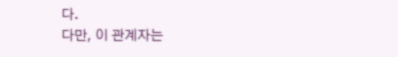다.
다만, 이 관계자는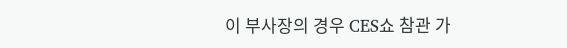이 부사장의 경우 CES쇼 참관 가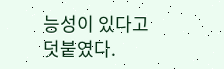능성이 있다고 덧붙였다.